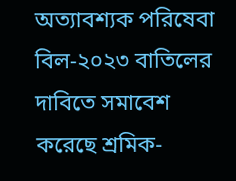অত্যাবশ্যক পরিষেবা বিল-২০২৩ বাতিলের দাবিতে সমাবেশ করেছে শ্রমিক-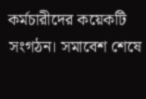কর্মচারীদের কয়েকটি সংগঠন। সমাবেশ শেষে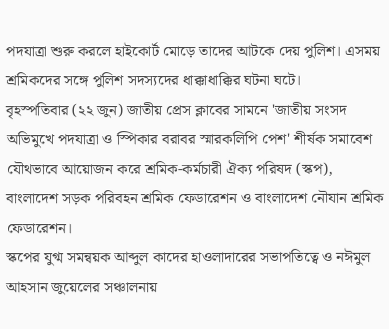পদযাত্রা শুরু করলে হাইকোর্ট মোড়ে তাদের আটকে দেয় পুলিশ। এসময় শ্রমিকদের সঙ্গে পুলিশ সদস্যদের ধাক্কাধাক্কির ঘটনা ঘটে।
বৃহস্পতিবার (২২ জুন) জাতীয় প্রেস ক্লাবের সামনে 'জাতীয় সংসদ অভিমুখে পদযাত্রা ও স্পিকার বরাবর স্মারকলিপি পেশ' শীর্ষক সমাবেশ যৌথভাবে আয়োজন করে শ্রমিক-কর্মচারী ঐক্য পরিষদ (স্কপ), বাংলাদেশ সড়ক পরিবহন শ্রমিক ফেডারেশন ও বাংলাদেশ নৌযান শ্রমিক ফেডারেশন।
স্কপের যুগ্ম সমন্বয়ক আব্দুল কাদের হাওলাদারের সভাপতিত্বে ও নঈমুল আহসান জুয়েলের সঞ্চালনায়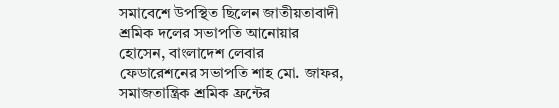সমাবেশে উপস্থিত ছিলেন জাতীয়তাবাদী শ্রমিক দলের সভাপতি আনোয়ার হোসেন, বাংলাদেশ লেবার ফেডারেশনের সভাপতি শাহ মো. জাফর, সমাজতান্ত্রিক শ্রমিক ফ্রন্টের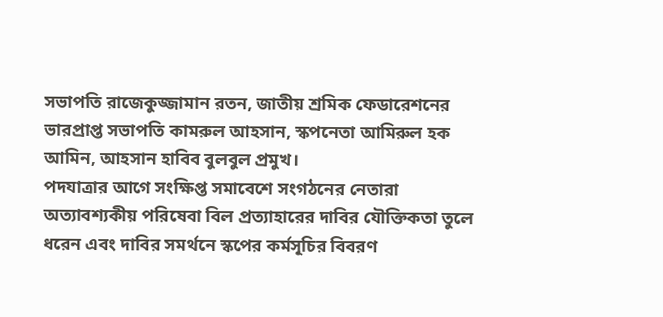সভাপতি রাজেকুজ্জামান রতন, জাতীয় শ্রমিক ফেডারেশনের ভারপ্রাপ্ত সভাপতি কামরুল আহসান, স্কপনেতা আমিরুল হক আমিন, আহসান হাবিব বুলবুল প্রমুখ।
পদযাত্রার আগে সংক্ষিপ্ত সমাবেশে সংগঠনের নেতারা অত্যাবশ্যকীয় পরিষেবা বিল প্রত্যাহারের দাবির যৌক্তিকতা তুলে ধরেন এবং দাবির সমর্থনে স্কপের কর্মসূচির বিবরণ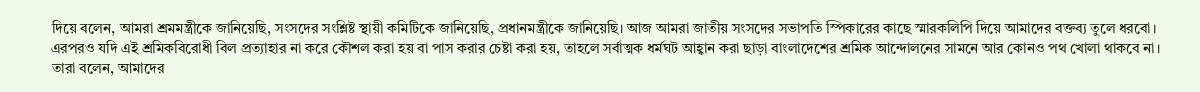দিয়ে বলেন, আমরা শ্রমমন্ত্রীকে জানিয়েছি, সংসদের সংশ্লিষ্ট স্থায়ী কমিটিকে জানিয়েছি, প্রধানমন্ত্রীকে জানিয়েছি। আজ আমরা জাতীয় সংসদের সভাপতি স্পিকারের কাছে স্মারকলিপি দিয়ে আমাদের বক্তব্য তুলে ধরবো। এরপরও যদি এই শ্রমিকবিরোধী বিল প্রত্যাহার না করে কৌশল করা হয় বা পাস করার চেষ্টা করা হয়, তাহলে সর্বাত্মক ধর্মঘট আহ্বান করা ছাড়া বাংলাদেশের শ্রমিক আন্দোলনের সামনে আর কোনও পথ খোলা থাকবে না।
তারা বলেন, আমাদের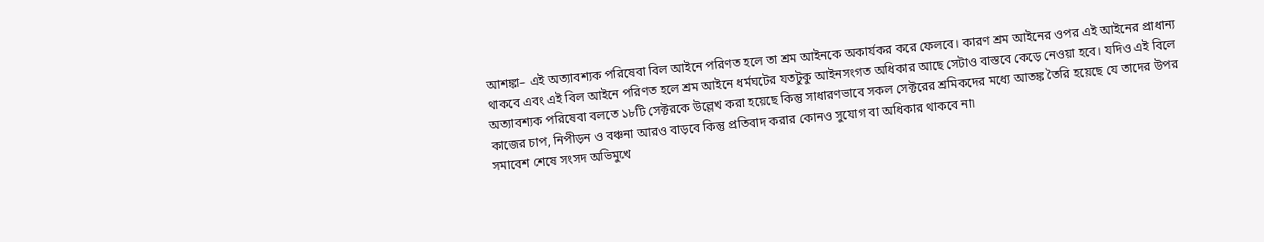আশঙ্কা– এই অত্যাবশ্যক পরিষেবা বিল আইনে পরিণত হলে তা শ্রম আইনকে অকার্যকর করে ফেলবে। কারণ শ্রম আইনের ওপর এই আইনের প্রাধান্য থাকবে এবং এই বিল আইনে পরিণত হলে শ্রম আইনে ধর্মঘটের যতটুকু আইনসংগত অধিকার আছে সেটাও বাস্তবে কেড়ে নেওয়া হবে। যদিও এই বিলে অত্যাবশ্যক পরিষেবা বলতে ১৮টি সেক্টরকে উল্লেখ করা হয়েছে কিন্তু সাধারণভাবে সকল সেক্টরের শ্রমিকদের মধ্যে আতঙ্ক তৈরি হয়েছে যে তাদের উপর কাজের চাপ, নিপীড়ন ও বঞ্চনা আরও বাড়বে কিন্তু প্রতিবাদ করার কোনও সুযোগ বা অধিকার থাকবে না৷
সমাবেশ শেষে সংসদ অভিমুখে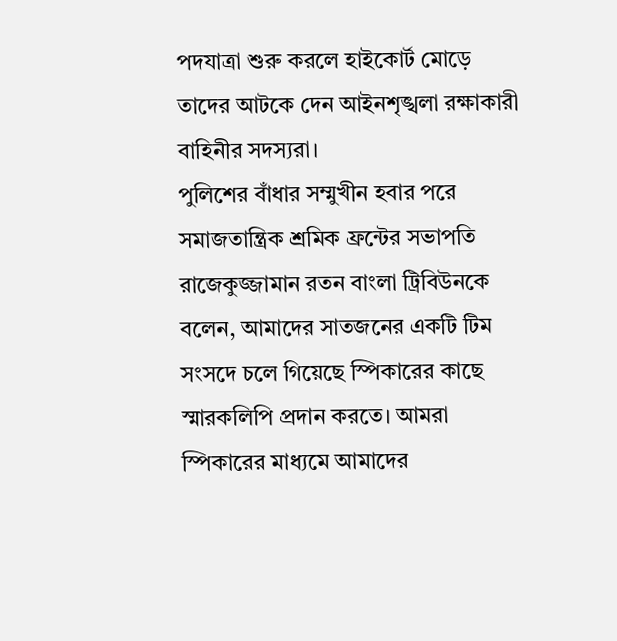পদযাত্রা শুরু করলে হাইকোর্ট মোড়ে তাদের আটকে দেন আইনশৃঙ্খলা রক্ষাকারী বাহিনীর সদস্যরা।
পুলিশের বাঁধার সম্মুখীন হবার পরে সমাজতান্ত্রিক শ্রমিক ফ্রন্টের সভাপতি রাজেকুজ্জামান রতন বাংলা ট্রিবিউনকে বলেন, আমাদের সাতজনের একটি টিম সংসদে চলে গিয়েছে স্পিকারের কাছে স্মারকলিপি প্রদান করতে। আমরা স্পিকারের মাধ্যমে আমাদের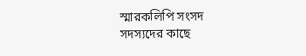স্মারকলিপি সংসদ সদস্যদের কাছে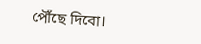পৌঁছে দিবো।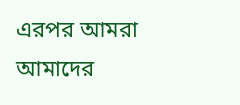এরপর আমরা আমাদের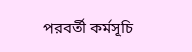পরবর্তী কর্মসূচি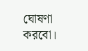ঘোষণা করবো।